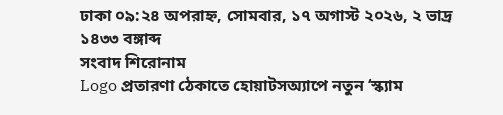ঢাকা ০৯:২৪ অপরাহ্ন, সোমবার, ১৭ অগাস্ট ২০২৬, ২ ভাদ্র ১৪৩৩ বঙ্গাব্দ
সংবাদ শিরোনাম
Logo প্রতারণা ঠেকাতে হোয়াটসঅ্যাপে নতুন ‘স্ক্যাম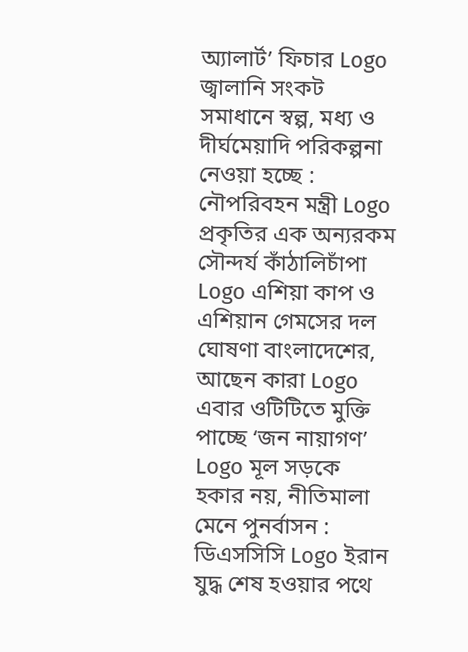অ্যালার্ট’ ফিচার Logo জ্বালানি সংকট সমাধানে স্বল্প, মধ্য ও দীর্ঘমেয়াদি পরিকল্পনা নেওয়া হচ্ছে : নৌপরিবহন মন্ত্রী Logo প্রকৃতির এক অন্যরকম সৌন্দর্য কাঁঠালিচাঁপা Logo এশিয়া কাপ ও এশিয়ান গেমসের দল ঘোষণা বাংলাদেশের, আছেন কারা Logo এবার ওটিটিতে মুক্তি পাচ্ছে ‘জন নায়াগণ’ Logo মূল সড়কে হকার নয়, নীতিমালা মেনে পুনর্বাসন : ডিএসসিসি Logo ইরান যুদ্ধ শেষ হওয়ার পথে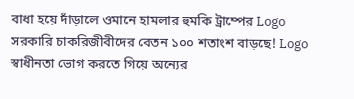বাধা হয়ে দাঁড়ালে ওমানে হামলার হুমকি ট্রাম্পের Logo সরকারি চাকরিজীবীদের বেতন ১০০ শতাংশ বাড়ছে! Logo স্বাধীনতা ভোগ করতে গিয়ে অন্যের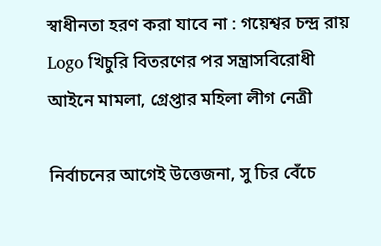স্বাধীনতা হরণ করা যাবে না : গয়েশ্বর চন্দ্র রায় Logo খিচুরি বিতরণের পর সন্ত্রাসবিরোধী আইনে মামলা, গ্রেপ্তার মহিলা লীগ নেত্রী

নির্বাচনের আগেই উত্তেজনা, সু চির বেঁচে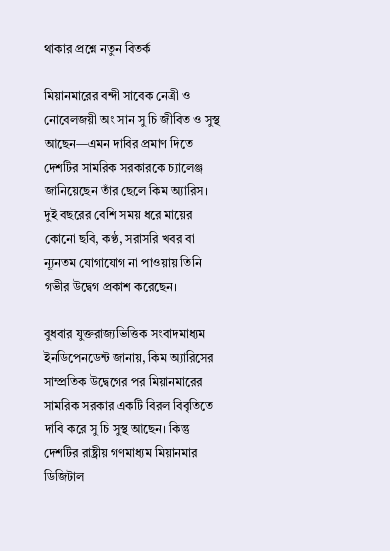থাকার প্রশ্নে নতুন বিতর্ক

মিয়ানমারের বন্দী সাবেক নেত্রী ও নোবেলজয়ী অং সান সু চি জীবিত ও সুস্থ আছেন—এমন দাবির প্রমাণ দিতে দেশটির সামরিক সরকারকে চ্যালেঞ্জ জানিয়েছেন তাঁর ছেলে কিম অ্যারিস। দুই বছরের বেশি সময় ধরে মায়ের কোনো ছবি, কণ্ঠ, সরাসরি খবর বা ন্যূনতম যোগাযোগ না পাওয়ায় তিনি গভীর উদ্বেগ প্রকাশ করেছেন।

বুধবার যুক্তরাজ্যভিত্তিক সংবাদমাধ্যম ইনডিপেনডেন্ট জানায়, কিম অ্যারিসের সাম্প্রতিক উদ্বেগের পর মিয়ানমারের সামরিক সরকার একটি বিরল বিবৃতিতে দাবি করে সু চি সুস্থ আছেন। কিন্তু দেশটির রাষ্ট্রীয় গণমাধ্যম মিয়ানমার ডিজিটাল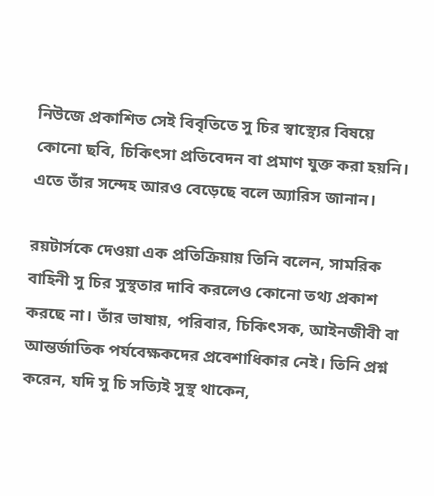নিউজে প্রকাশিত সেই বিবৃতিতে সু চির স্বাস্থ্যের বিষয়ে কোনো ছবি, চিকিৎসা প্রতিবেদন বা প্রমাণ যুক্ত করা হয়নি। এতে তাঁর সন্দেহ আরও বেড়েছে বলে অ্যারিস জানান।

রয়টার্সকে দেওয়া এক প্রতিক্রিয়ায় তিনি বলেন, সামরিক বাহিনী সু চির সুস্থতার দাবি করলেও কোনো তথ্য প্রকাশ করছে না। তাঁর ভাষায়, পরিবার, চিকিৎসক, আইনজীবী বা আন্তর্জাতিক পর্যবেক্ষকদের প্রবেশাধিকার নেই। তিনি প্রশ্ন করেন, যদি সু চি সত্যিই সুস্থ থাকেন,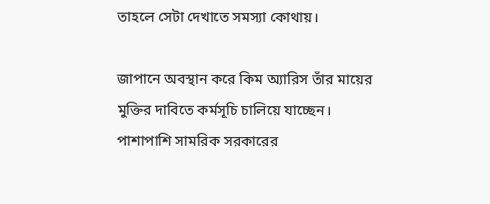তাহলে সেটা দেখাতে সমস্যা কোথায়।

জাপানে অবস্থান করে কিম অ্যারিস তাঁর মায়ের মুক্তির দাবিতে কর্মসূচি চালিয়ে যাচ্ছেন। পাশাপাশি সামরিক সরকারের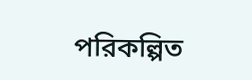পরিকল্পিত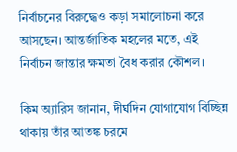নির্বাচনের বিরুদ্ধেও কড়া সমালোচনা করে আসছেন। আন্তর্জাতিক মহলের মতে, এই নির্বাচন জান্তার ক্ষমতা বৈধ করার কৌশল।

কিম অ্যারিস জানান, দীর্ঘদিন যোগাযোগ বিচ্ছিন্ন থাকায় তাঁর আতঙ্ক চরমে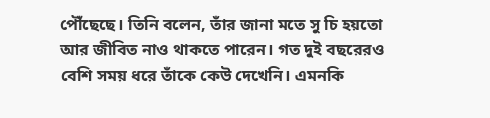পৌঁছেছে। তিনি বলেন, তাঁর জানা মতে সু চি হয়তো আর জীবিত নাও থাকতে পারেন। গত দুই বছরেরও বেশি সময় ধরে তাঁকে কেউ দেখেনি। এমনকি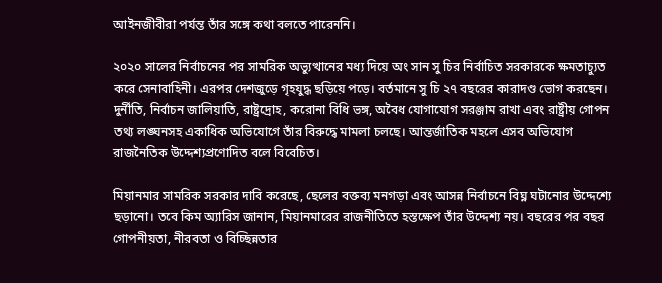আইনজীবীরা পর্যন্ত তাঁর সঙ্গে কথা বলতে পারেননি।

২০২০ সালের নির্বাচনের পর সামরিক অভ্যুত্থানের মধ্য দিয়ে অং সান সু চির নির্বাচিত সরকারকে ক্ষমতাচ্যুত করে সেনাবাহিনী। এরপর দেশজুড়ে গৃহযুদ্ধ ছড়িয়ে পড়ে। বর্তমানে সু চি ২৭ বছরের কারাদণ্ড ভোগ করছেন। দুর্নীতি, নির্বাচন জালিয়াতি, রাষ্ট্রদ্রোহ, করোনা বিধি ভঙ্গ, অবৈধ যোগাযোগ সরঞ্জাম রাখা এবং রাষ্ট্রীয় গোপন তথ্য লঙ্ঘনসহ একাধিক অভিযোগে তাঁর বিরুদ্ধে মামলা চলছে। আন্তর্জাতিক মহলে এসব অভিযোগ রাজনৈতিক উদ্দেশ্যপ্রণোদিত বলে বিবেচিত।

মিয়ানমার সামরিক সরকার দাবি করেছে, ছেলের বক্তব্য মনগড়া এবং আসন্ন নির্বাচনে বিঘ্ন ঘটানোর উদ্দেশ্যে ছড়ানো। তবে কিম অ্যারিস জানান, মিয়ানমারের রাজনীতিতে হস্তক্ষেপ তাঁর উদ্দেশ্য নয়। বছরের পর বছর গোপনীয়তা, নীরবতা ও বিচ্ছিন্নতার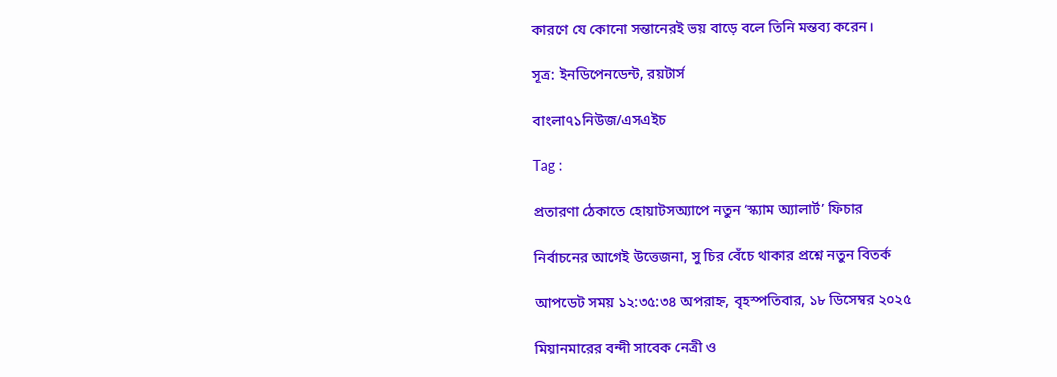কারণে যে কোনো সন্তানেরই ভয় বাড়ে বলে তিনি মন্তব্য করেন।

সূত্র: ইনডিপেনডেন্ট, রয়টার্স

বাংলা৭১নিউজ/এসএইচ

Tag :

প্রতারণা ঠেকাতে হোয়াটসঅ্যাপে নতুন ‘স্ক্যাম অ্যালার্ট’ ফিচার

নির্বাচনের আগেই উত্তেজনা, সু চির বেঁচে থাকার প্রশ্নে নতুন বিতর্ক

আপডেট সময় ১২:৩৫:৩৪ অপরাহ্ন, বৃহস্পতিবার, ১৮ ডিসেম্বর ২০২৫

মিয়ানমারের বন্দী সাবেক নেত্রী ও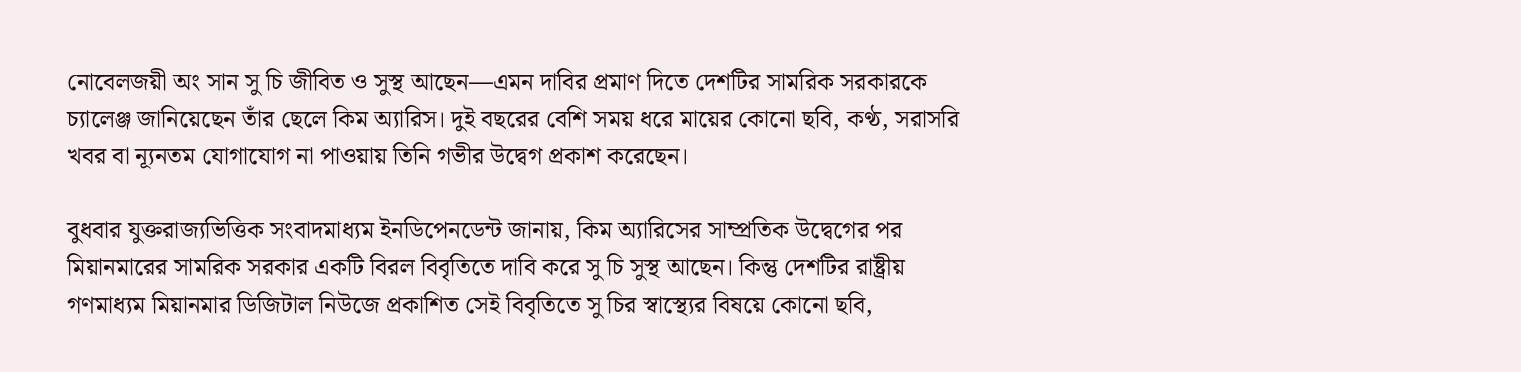নোবেলজয়ী অং সান সু চি জীবিত ও সুস্থ আছেন—এমন দাবির প্রমাণ দিতে দেশটির সামরিক সরকারকে চ্যালেঞ্জ জানিয়েছেন তাঁর ছেলে কিম অ্যারিস। দুই বছরের বেশি সময় ধরে মায়ের কোনো ছবি, কণ্ঠ, সরাসরি খবর বা ন্যূনতম যোগাযোগ না পাওয়ায় তিনি গভীর উদ্বেগ প্রকাশ করেছেন।

বুধবার যুক্তরাজ্যভিত্তিক সংবাদমাধ্যম ইনডিপেনডেন্ট জানায়, কিম অ্যারিসের সাম্প্রতিক উদ্বেগের পর মিয়ানমারের সামরিক সরকার একটি বিরল বিবৃতিতে দাবি করে সু চি সুস্থ আছেন। কিন্তু দেশটির রাষ্ট্রীয় গণমাধ্যম মিয়ানমার ডিজিটাল নিউজে প্রকাশিত সেই বিবৃতিতে সু চির স্বাস্থ্যের বিষয়ে কোনো ছবি,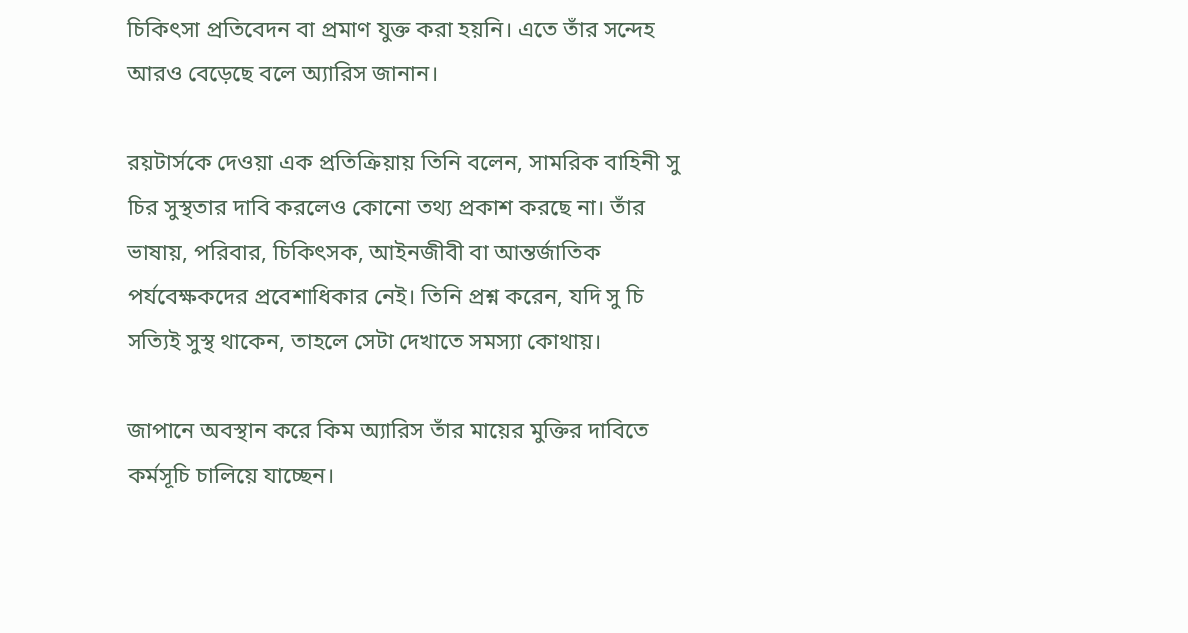চিকিৎসা প্রতিবেদন বা প্রমাণ যুক্ত করা হয়নি। এতে তাঁর সন্দেহ আরও বেড়েছে বলে অ্যারিস জানান।

রয়টার্সকে দেওয়া এক প্রতিক্রিয়ায় তিনি বলেন, সামরিক বাহিনী সু চির সুস্থতার দাবি করলেও কোনো তথ্য প্রকাশ করছে না। তাঁর ভাষায়, পরিবার, চিকিৎসক, আইনজীবী বা আন্তর্জাতিক পর্যবেক্ষকদের প্রবেশাধিকার নেই। তিনি প্রশ্ন করেন, যদি সু চি সত্যিই সুস্থ থাকেন, তাহলে সেটা দেখাতে সমস্যা কোথায়।

জাপানে অবস্থান করে কিম অ্যারিস তাঁর মায়ের মুক্তির দাবিতে কর্মসূচি চালিয়ে যাচ্ছেন।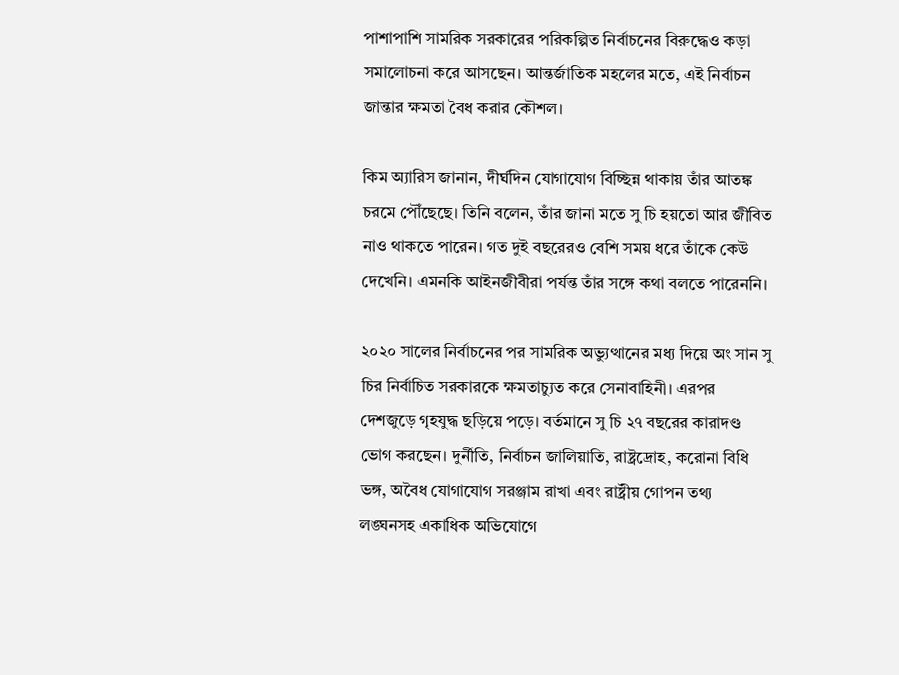পাশাপাশি সামরিক সরকারের পরিকল্পিত নির্বাচনের বিরুদ্ধেও কড়া সমালোচনা করে আসছেন। আন্তর্জাতিক মহলের মতে, এই নির্বাচন জান্তার ক্ষমতা বৈধ করার কৌশল।

কিম অ্যারিস জানান, দীর্ঘদিন যোগাযোগ বিচ্ছিন্ন থাকায় তাঁর আতঙ্ক চরমে পৌঁছেছে। তিনি বলেন, তাঁর জানা মতে সু চি হয়তো আর জীবিত নাও থাকতে পারেন। গত দুই বছরেরও বেশি সময় ধরে তাঁকে কেউ দেখেনি। এমনকি আইনজীবীরা পর্যন্ত তাঁর সঙ্গে কথা বলতে পারেননি।

২০২০ সালের নির্বাচনের পর সামরিক অভ্যুত্থানের মধ্য দিয়ে অং সান সু চির নির্বাচিত সরকারকে ক্ষমতাচ্যুত করে সেনাবাহিনী। এরপর দেশজুড়ে গৃহযুদ্ধ ছড়িয়ে পড়ে। বর্তমানে সু চি ২৭ বছরের কারাদণ্ড ভোগ করছেন। দুর্নীতি, নির্বাচন জালিয়াতি, রাষ্ট্রদ্রোহ, করোনা বিধি ভঙ্গ, অবৈধ যোগাযোগ সরঞ্জাম রাখা এবং রাষ্ট্রীয় গোপন তথ্য লঙ্ঘনসহ একাধিক অভিযোগে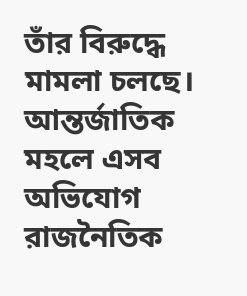তাঁর বিরুদ্ধে মামলা চলছে। আন্তর্জাতিক মহলে এসব অভিযোগ রাজনৈতিক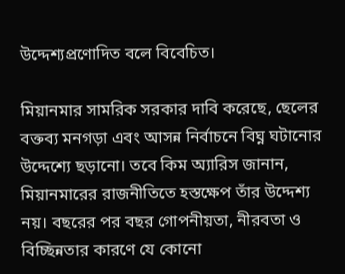উদ্দেশ্যপ্রণোদিত বলে বিবেচিত।

মিয়ানমার সামরিক সরকার দাবি করেছে, ছেলের বক্তব্য মনগড়া এবং আসন্ন নির্বাচনে বিঘ্ন ঘটানোর উদ্দেশ্যে ছড়ানো। তবে কিম অ্যারিস জানান, মিয়ানমারের রাজনীতিতে হস্তক্ষেপ তাঁর উদ্দেশ্য নয়। বছরের পর বছর গোপনীয়তা, নীরবতা ও বিচ্ছিন্নতার কারণে যে কোনো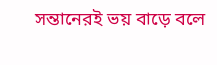সন্তানেরই ভয় বাড়ে বলে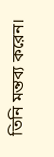তিনি মন্তব্য করেন।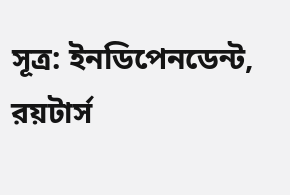সূত্র: ইনডিপেনডেন্ট, রয়টার্স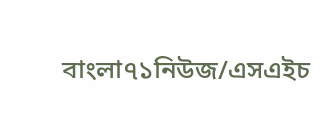বাংলা৭১নিউজ/এসএইচ